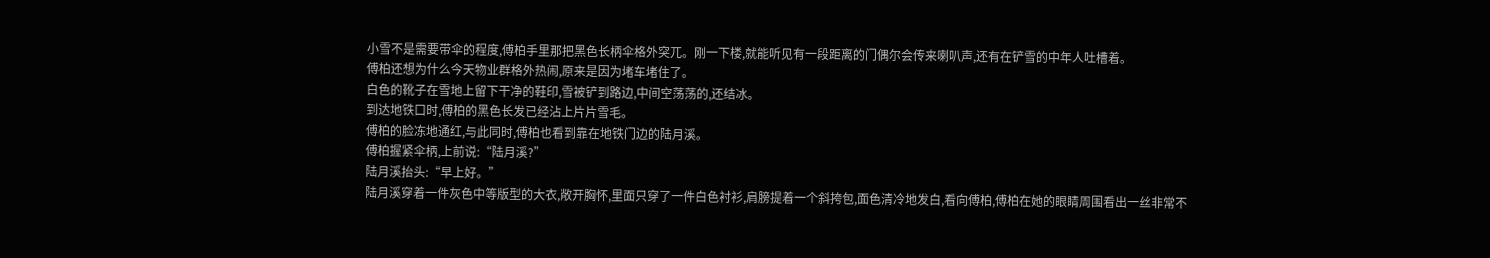小雪不是需要带伞的程度,傅柏手里那把黑色长柄伞格外突兀。刚一下楼,就能听见有一段距离的门偶尔会传来喇叭声,还有在铲雪的中年人吐槽着。
傅柏还想为什么今天物业群格外热闹,原来是因为堵车堵住了。
白色的靴子在雪地上留下干净的鞋印,雪被铲到路边,中间空荡荡的,还结冰。
到达地铁口时,傅柏的黑色长发已经沾上片片雪毛。
傅柏的脸冻地通红,与此同时,傅柏也看到靠在地铁门边的陆月溪。
傅柏握紧伞柄,上前说:“陆月溪?”
陆月溪抬头:“早上好。”
陆月溪穿着一件灰色中等版型的大衣,敞开胸怀,里面只穿了一件白色衬衫,肩膀提着一个斜挎包,面色清冷地发白,看向傅柏,傅柏在她的眼睛周围看出一丝非常不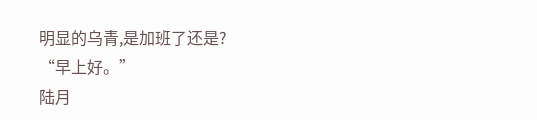明显的乌青,是加班了还是?
“早上好。”
陆月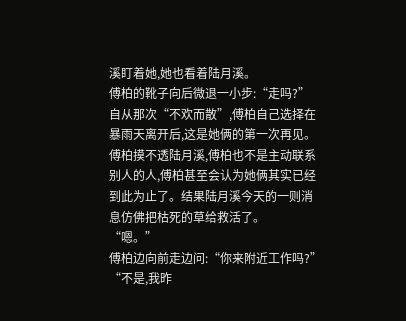溪盯着她,她也看着陆月溪。
傅柏的靴子向后微退一小步:“走吗?”
自从那次“不欢而散”,傅柏自己选择在暴雨天离开后,这是她俩的第一次再见。
傅柏摸不透陆月溪,傅柏也不是主动联系别人的人,傅柏甚至会认为她俩其实已经到此为止了。结果陆月溪今天的一则消息仿佛把枯死的草给救活了。
“嗯。”
傅柏边向前走边问:“你来附近工作吗?”
“不是,我昨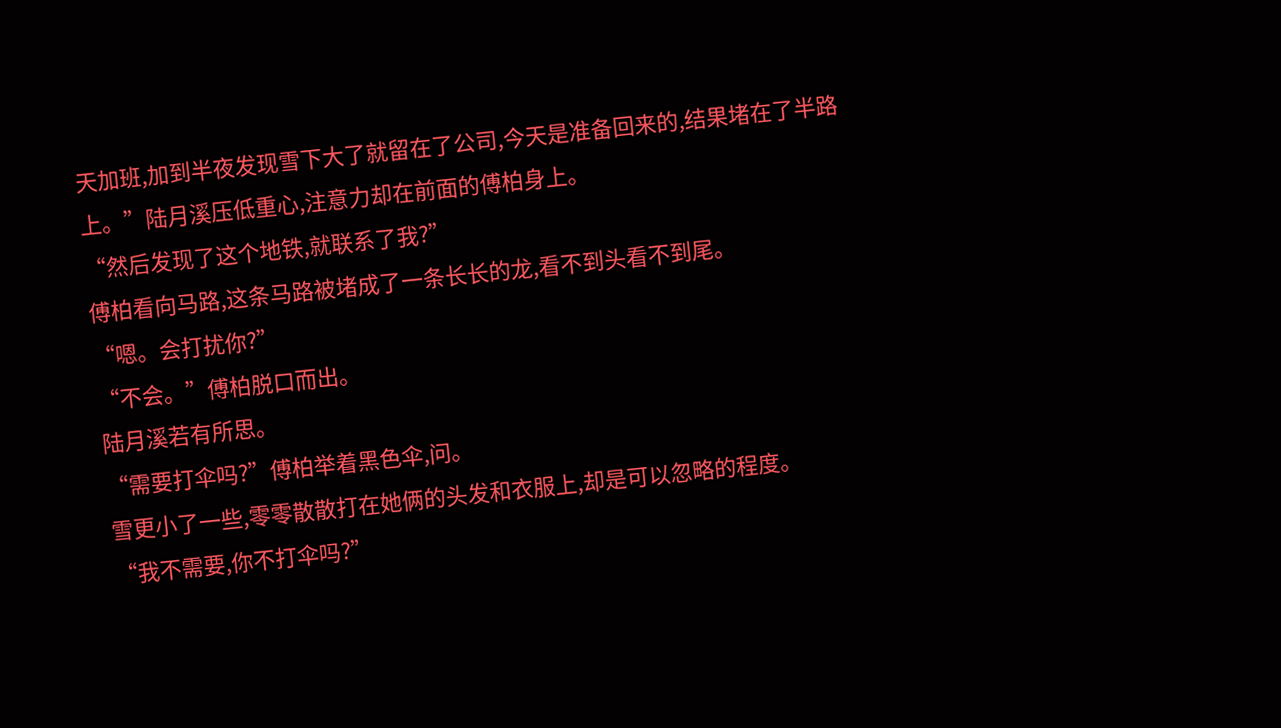天加班,加到半夜发现雪下大了就留在了公司,今天是准备回来的,结果堵在了半路上。”陆月溪压低重心,注意力却在前面的傅柏身上。
“然后发现了这个地铁,就联系了我?”
傅柏看向马路,这条马路被堵成了一条长长的龙,看不到头看不到尾。
“嗯。会打扰你?”
“不会。”傅柏脱口而出。
陆月溪若有所思。
“需要打伞吗?”傅柏举着黑色伞,问。
雪更小了一些,零零散散打在她俩的头发和衣服上,却是可以忽略的程度。
“我不需要,你不打伞吗?”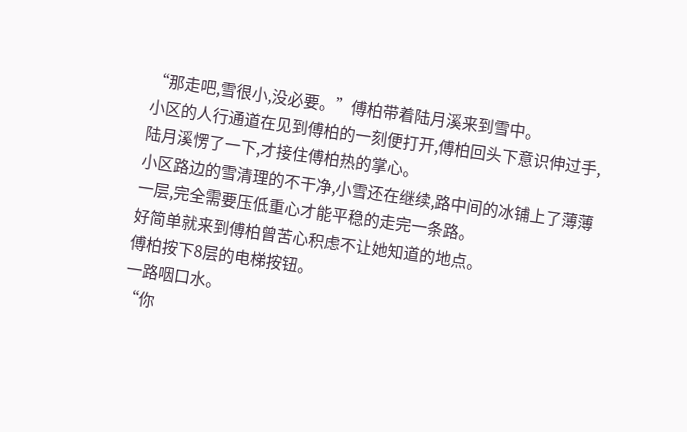“那走吧,雪很小,没必要。”傅柏带着陆月溪来到雪中。
小区的人行通道在见到傅柏的一刻便打开,傅柏回头下意识伸过手,陆月溪愣了一下,才接住傅柏热的掌心。
小区路边的雪清理的不干净,小雪还在继续,路中间的冰铺上了薄薄一层,完全需要压低重心才能平稳的走完一条路。
好简单就来到傅柏曾苦心积虑不让她知道的地点。
傅柏按下8层的电梯按钮。
一路咽口水。
“你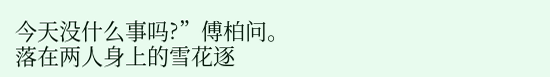今天没什么事吗?”傅柏问。
落在两人身上的雪花逐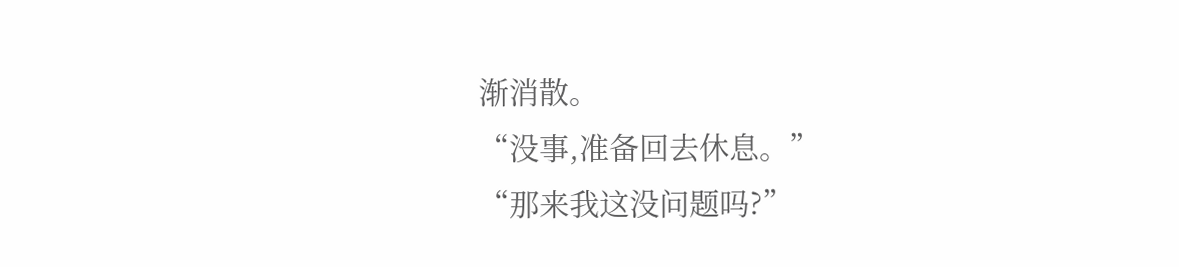渐消散。
“没事,准备回去休息。”
“那来我这没问题吗?”